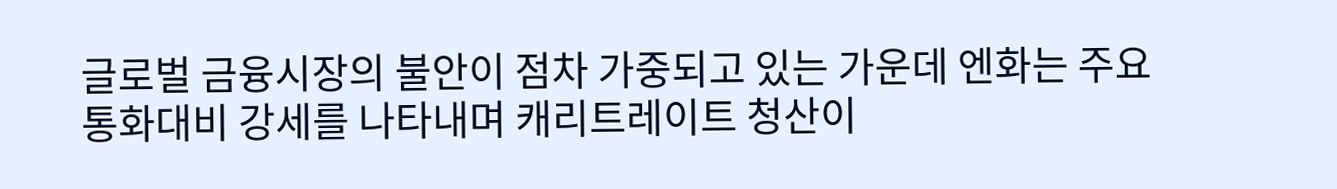글로벌 금융시장의 불안이 점차 가중되고 있는 가운데 엔화는 주요 통화대비 강세를 나타내며 캐리트레이트 청산이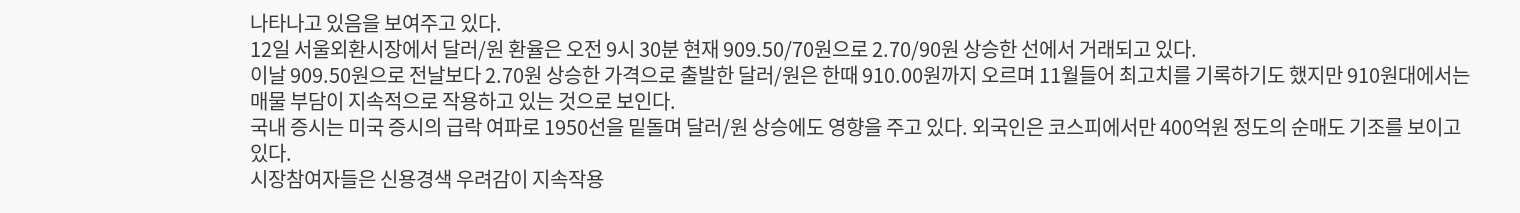나타나고 있음을 보여주고 있다.
12일 서울외환시장에서 달러/원 환율은 오전 9시 30분 현재 909.50/70원으로 2.70/90원 상승한 선에서 거래되고 있다.
이날 909.50원으로 전날보다 2.70원 상승한 가격으로 출발한 달러/원은 한때 910.00원까지 오르며 11월들어 최고치를 기록하기도 했지만 910원대에서는 매물 부담이 지속적으로 작용하고 있는 것으로 보인다.
국내 증시는 미국 증시의 급락 여파로 1950선을 밑돌며 달러/원 상승에도 영향을 주고 있다. 외국인은 코스피에서만 400억원 정도의 순매도 기조를 보이고 있다.
시장참여자들은 신용경색 우려감이 지속작용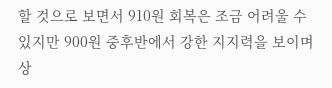할 것으로 보면서 910원 회복은 조금 어려울 수 있지만 900원 중후반에서 강한 지지력을 보이며 상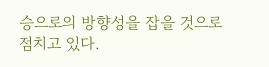승으로의 방향성을 잡을 것으로 점치고 있다.